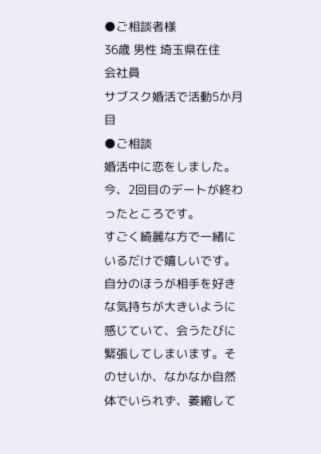●ご相談者様
36歳 男性 埼玉県在住
会社員
サブスク婚活で活動5か月目
●ご相談
婚活中に恋をしました。今、2回目のデートが終わったところです。
すごく綺麗な方で一緒にいるだけで嬉しいです。
自分のほうが相手を好きな気持ちが大きいように感じていて、会うたびに緊張してしまいます。そのせいか、なかなか自然体でいられず、萎縮して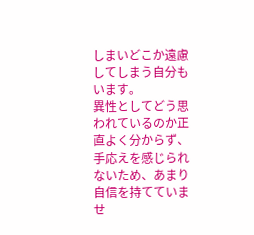しまいどこか遠慮してしまう自分もいます。
異性としてどう思われているのか正直よく分からず、手応えを感じられないため、あまり自信を持てていませ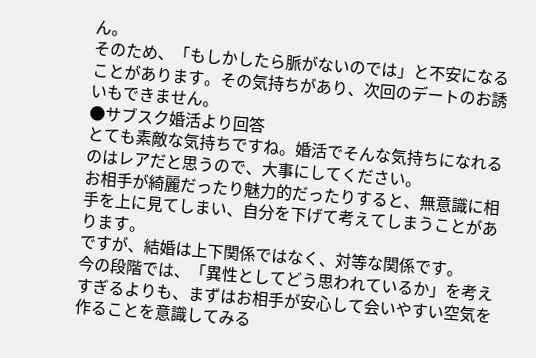ん。
そのため、「もしかしたら脈がないのでは」と不安になることがあります。その気持ちがあり、次回のデートのお誘いもできません。
●サブスク婚活より回答
とても素敵な気持ちですね。婚活でそんな気持ちになれるのはレアだと思うので、大事にしてください。
お相手が綺麗だったり魅力的だったりすると、無意識に相手を上に見てしまい、自分を下げて考えてしまうことがあります。
ですが、結婚は上下関係ではなく、対等な関係です。
今の段階では、「異性としてどう思われているか」を考えすぎるよりも、まずはお相手が安心して会いやすい空気を作ることを意識してみる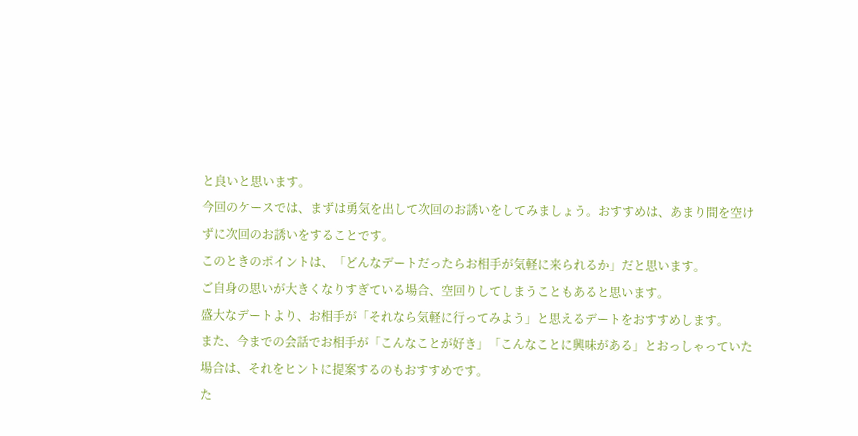と良いと思います。
今回のケースでは、まずは勇気を出して次回のお誘いをしてみましょう。おすすめは、あまり間を空けずに次回のお誘いをすることです。
このときのポイントは、「どんなデートだったらお相手が気軽に来られるか」だと思います。
ご自身の思いが大きくなりすぎている場合、空回りしてしまうこともあると思います。
盛大なデートより、お相手が「それなら気軽に行ってみよう」と思えるデートをおすすめします。
また、今までの会話でお相手が「こんなことが好き」「こんなことに興味がある」とおっしゃっていた場合は、それをヒントに提案するのもおすすめです。
た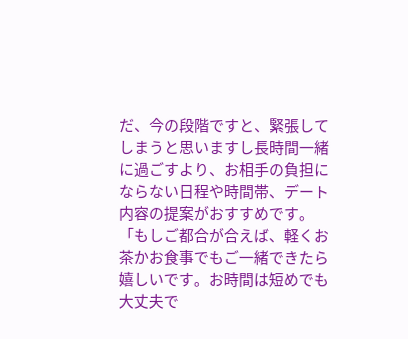だ、今の段階ですと、緊張してしまうと思いますし長時間一緒に過ごすより、お相手の負担にならない日程や時間帯、デート内容の提案がおすすめです。
「もしご都合が合えば、軽くお茶かお食事でもご一緒できたら嬉しいです。お時間は短めでも大丈夫で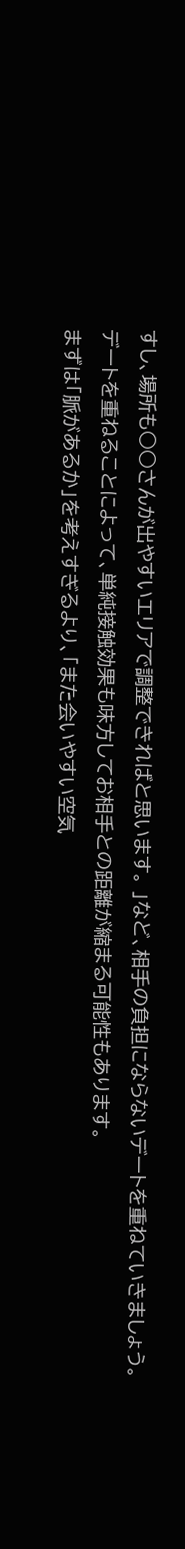すし、場所も○○さんが出やすいエリアで調整できればと思います。 」など、相手の負担にならないデートを重ねていきましょう。
デートを重ねることによって、単純接触効果も味方してお相手との距離が縮まる可能性もあります。
まずは「脈があるか」を考えすぎるより、「また会いやすい空気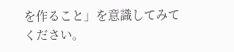を作ること」を意識してみてください。